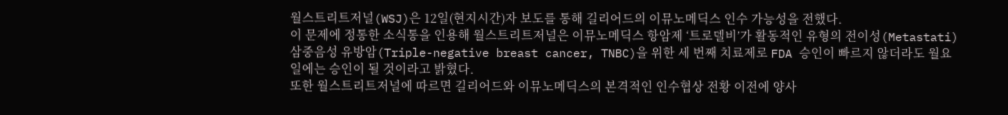월스트리트저널(WSJ)은 12일(현지시간)자 보도를 통해 길리어드의 이뮤노메딕스 인수 가능성을 전했다.
이 문제에 정통한 소식통을 인용해 월스트리트저널은 이뮤노메딕스 항암제 ‘트로델비’가 활동적인 유형의 전이성(Metastati) 삼중음성 유방암(Triple-negative breast cancer, TNBC)을 위한 세 번째 치료제로 FDA 승인이 빠르지 않더라도 월요일에는 승인이 될 것이라고 밝혔다.
또한 월스트리트저널에 따르면 길리어드와 이뮤노메딕스의 본격적인 인수협상 전황 이전에 양사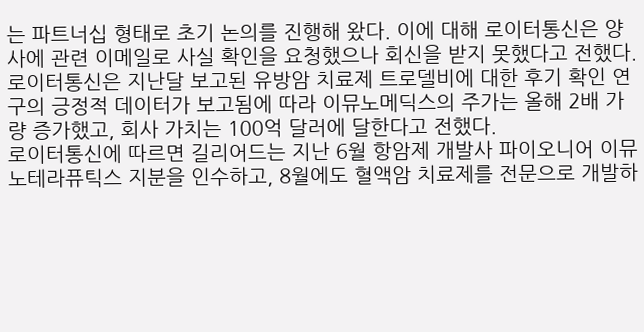는 파트너십 형태로 초기 논의를 진행해 왔다. 이에 대해 로이터통신은 양사에 관련 이메일로 사실 확인을 요청했으나 회신을 받지 못했다고 전했다.
로이터통신은 지난달 보고된 유방암 치료제 트로델비에 대한 후기 확인 연구의 긍정적 데이터가 보고됨에 따라 이뮤노메딕스의 주가는 올해 2배 가량 증가했고, 회사 가치는 100억 달러에 달한다고 전했다.
로이터통신에 따르면 길리어드는 지난 6월 항암제 개발사 파이오니어 이뮤노테라퓨틱스 지분을 인수하고, 8월에도 혈액암 치료제를 전문으로 개발하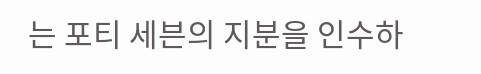는 포티 세븐의 지분을 인수하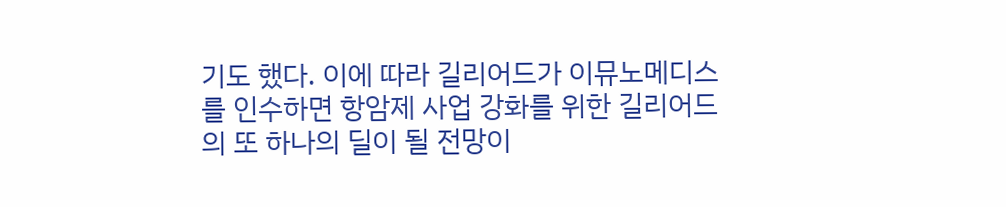기도 했다. 이에 따라 길리어드가 이뮤노메디스를 인수하면 항암제 사업 강화를 위한 길리어드의 또 하나의 딜이 될 전망이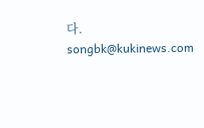다.
songbk@kukinews.com